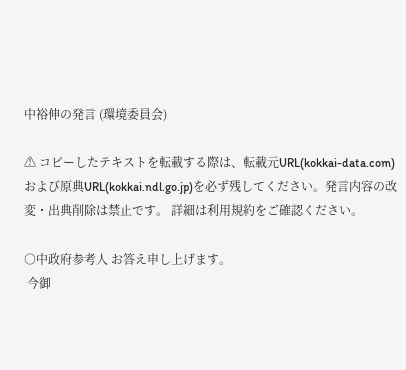中裕伸の発言 (環境委員会)

⚠ コピーしたテキストを転載する際は、転載元URL(kokkai-data.com)および原典URL(kokkai.ndl.go.jp)を必ず残してください。発言内容の改変・出典削除は禁止です。 詳細は利用規約をご確認ください。

○中政府参考人 お答え申し上げます。
 今御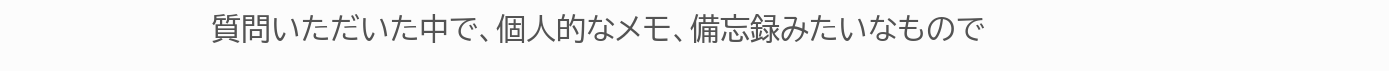質問いただいた中で、個人的なメモ、備忘録みたいなもので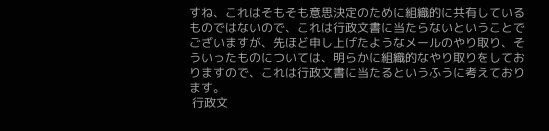すね、これはそもそも意思決定のために組織的に共有しているものではないので、これは行政文書に当たらないということでございますが、先ほど申し上げたようなメールのやり取り、そういったものについては、明らかに組織的なやり取りをしておりますので、これは行政文書に当たるというふうに考えております。
 行政文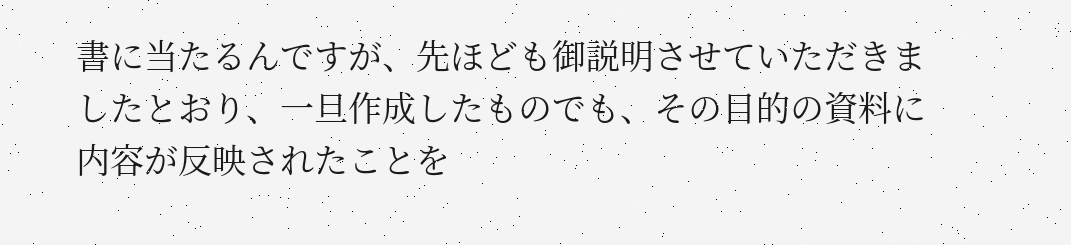書に当たるんですが、先ほども御説明させていただきましたとおり、一旦作成したものでも、その目的の資料に内容が反映されたことを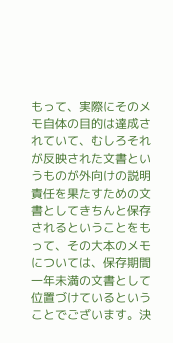もって、実際にそのメモ自体の目的は達成されていて、むしろそれが反映された文書というものが外向けの説明責任を果たすための文書としてきちんと保存されるということをもって、その大本のメモについては、保存期間一年未満の文書として位置づけているということでございます。決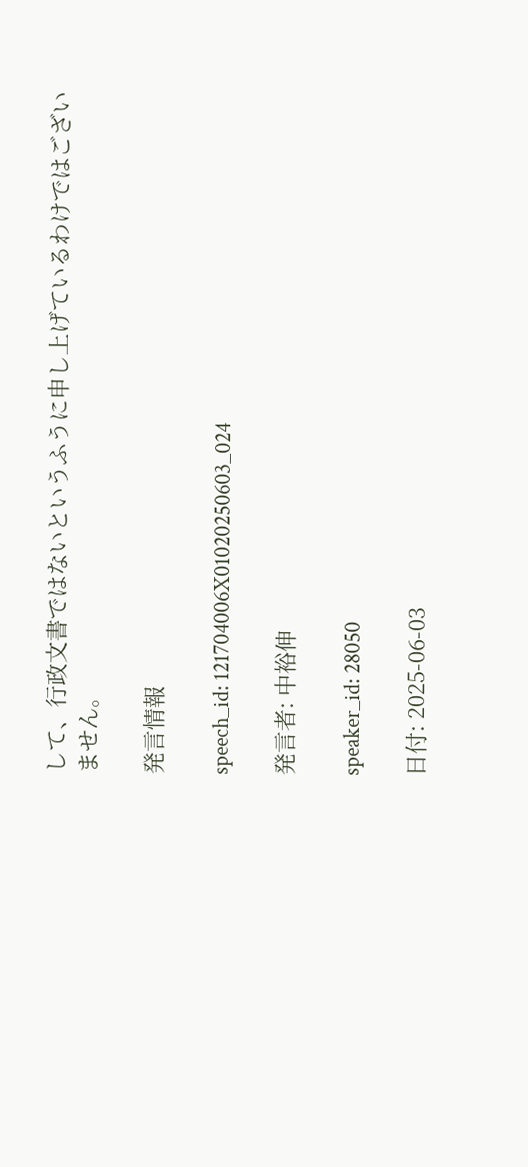して、行政文書ではないというふうに申し上げているわけではございません。

発言情報

speech_id: 121704006X01020250603_024

発言者: 中裕伸

speaker_id: 28050

日付: 2025-06-03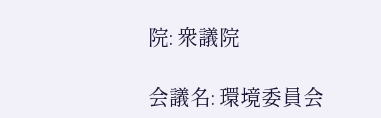院: 衆議院

会議名: 環境委員会